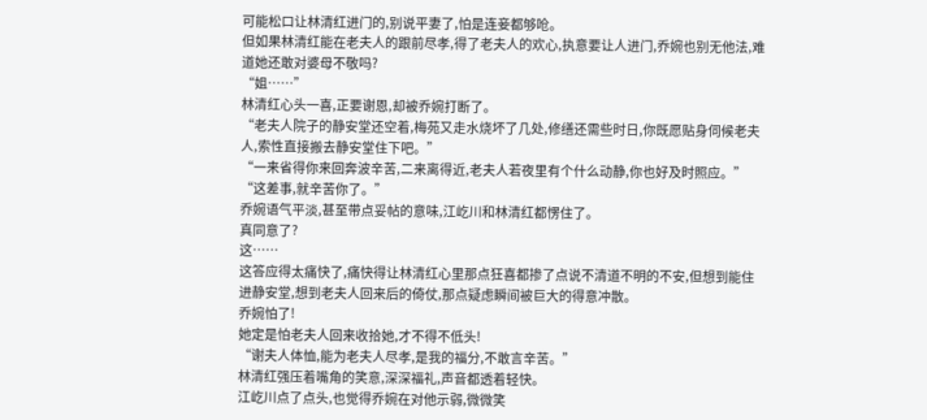可能松口让林清红进门的,别说平妻了,怕是连妾都够呛。
但如果林清红能在老夫人的跟前尽孝,得了老夫人的欢心,执意要让人进门,乔婉也别无他法,难道她还敢对婆母不敬吗?
“姐……”
林清红心头一喜,正要谢恩,却被乔婉打断了。
“老夫人院子的静安堂还空着,梅苑又走水烧坏了几处,修缮还需些时日,你既愿贴身伺候老夫人,索性直接搬去静安堂住下吧。”
“一来省得你来回奔波辛苦,二来离得近,老夫人若夜里有个什么动静,你也好及时照应。”
“这差事,就辛苦你了。”
乔婉语气平淡,甚至带点妥帖的意味,江屹川和林清红都愣住了。
真同意了?
这……
这答应得太痛快了,痛快得让林清红心里那点狂喜都掺了点说不清道不明的不安,但想到能住进静安堂,想到老夫人回来后的倚仗,那点疑虑瞬间被巨大的得意冲散。
乔婉怕了!
她定是怕老夫人回来收拾她,才不得不低头!
“谢夫人体恤,能为老夫人尽孝,是我的福分,不敢言辛苦。”
林清红强压着嘴角的笑意,深深福礼,声音都透着轻快。
江屹川点了点头,也觉得乔婉在对他示弱,微微笑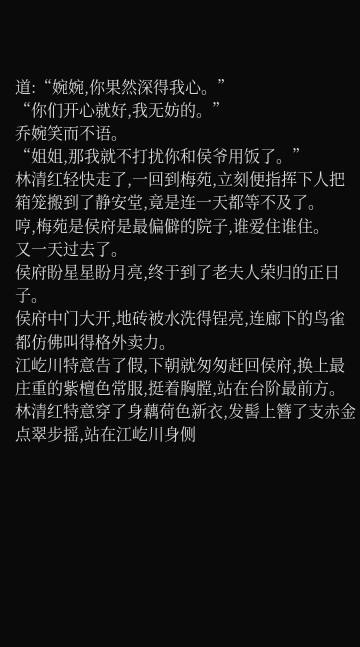道:“婉婉,你果然深得我心。”
“你们开心就好,我无妨的。”
乔婉笑而不语。
“姐姐,那我就不打扰你和侯爷用饭了。”
林清红轻快走了,一回到梅苑,立刻便指挥下人把箱笼搬到了静安堂,竟是连一天都等不及了。
哼,梅苑是侯府是最偏僻的院子,谁爱住谁住。
又一天过去了。
侯府盼星星盼月亮,终于到了老夫人荣归的正日子。
侯府中门大开,地砖被水洗得锃亮,连廊下的鸟雀都仿佛叫得格外卖力。
江屹川特意告了假,下朝就匆匆赶回侯府,换上最庄重的紫檀色常服,挺着胸膛,站在台阶最前方。
林清红特意穿了身藕荷色新衣,发髻上簪了支赤金点翠步摇,站在江屹川身侧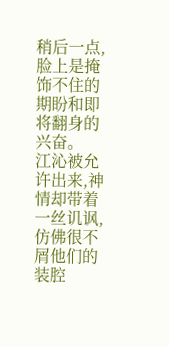稍后一点,脸上是掩饰不住的期盼和即将翻身的兴奋。
江沁被允许出来,神情却带着一丝讥讽,仿佛很不屑他们的装腔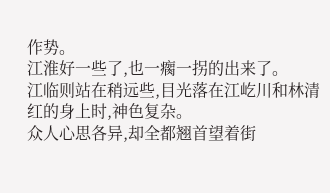作势。
江淮好一些了,也一瘸一拐的出来了。
江临则站在稍远些,目光落在江屹川和林清红的身上时,神色复杂。
众人心思各异,却全都翘首望着街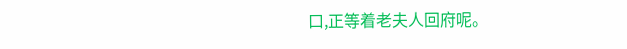口,正等着老夫人回府呢。